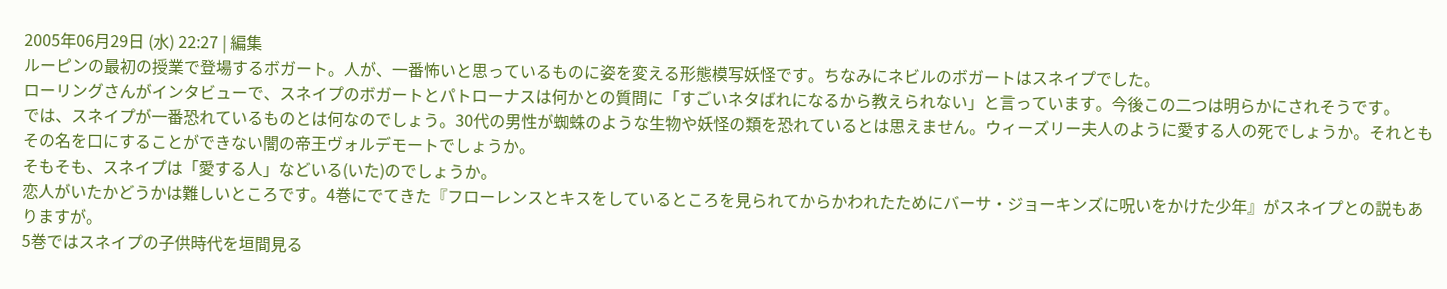2005年06月29日 (水) 22:27 | 編集
ルーピンの最初の授業で登場するボガート。人が、一番怖いと思っているものに姿を変える形態模写妖怪です。ちなみにネビルのボガートはスネイプでした。
ローリングさんがインタビューで、スネイプのボガートとパトローナスは何かとの質問に「すごいネタばれになるから教えられない」と言っています。今後この二つは明らかにされそうです。
では、スネイプが一番恐れているものとは何なのでしょう。30代の男性が蜘蛛のような生物や妖怪の類を恐れているとは思えません。ウィーズリー夫人のように愛する人の死でしょうか。それともその名を口にすることができない闇の帝王ヴォルデモートでしょうか。
そもそも、スネイプは「愛する人」などいる(いた)のでしょうか。
恋人がいたかどうかは難しいところです。4巻にでてきた『フローレンスとキスをしているところを見られてからかわれたためにバーサ・ジョーキンズに呪いをかけた少年』がスネイプとの説もありますが。
5巻ではスネイプの子供時代を垣間見る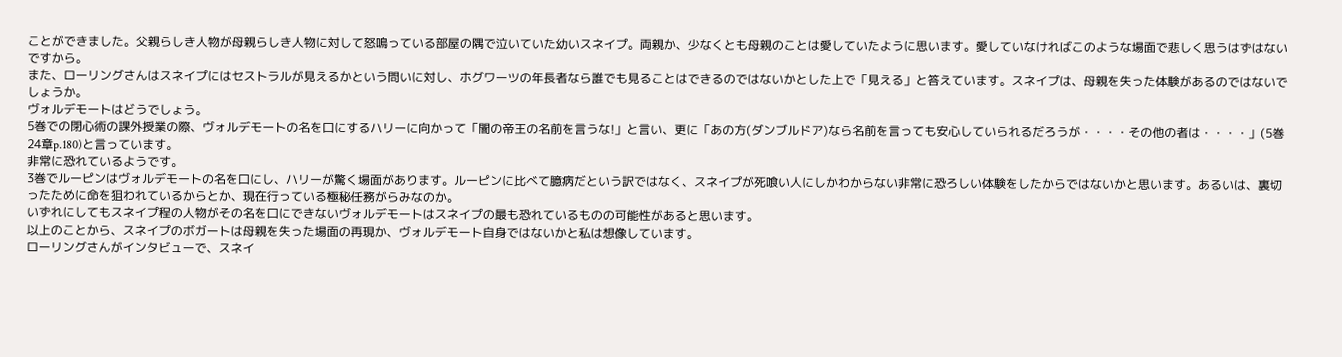ことができました。父親らしき人物が母親らしき人物に対して怒鳴っている部屋の隅で泣いていた幼いスネイプ。両親か、少なくとも母親のことは愛していたように思います。愛していなければこのような場面で悲しく思うはずはないですから。
また、ローリングさんはスネイプにはセストラルが見えるかという問いに対し、ホグワーツの年長者なら誰でも見ることはできるのではないかとした上で「見える」と答えています。スネイプは、母親を失った体験があるのではないでしょうか。
ヴォルデモートはどうでしょう。
5巻での閉心術の課外授業の際、ヴォルデモートの名を口にするハリーに向かって「闇の帝王の名前を言うな!」と言い、更に「あの方(ダンブルドア)なら名前を言っても安心していられるだろうが・・・・その他の者は・・・・」(5巻24章p.180)と言っています。
非常に恐れているようです。
3巻でルーピンはヴォルデモートの名を口にし、ハリーが驚く場面があります。ルーピンに比べて臆病だという訳ではなく、スネイプが死喰い人にしかわからない非常に恐ろしい体験をしたからではないかと思います。あるいは、裏切ったために命を狙われているからとか、現在行っている極秘任務がらみなのか。
いずれにしてもスネイプ程の人物がその名を口にできないヴォルデモートはスネイプの最も恐れているものの可能性があると思います。
以上のことから、スネイプのボガートは母親を失った場面の再現か、ヴォルデモート自身ではないかと私は想像しています。
ローリングさんがインタビューで、スネイ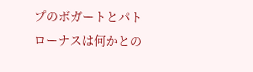プのボガートとパトローナスは何かとの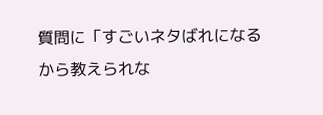質問に「すごいネタばれになるから教えられな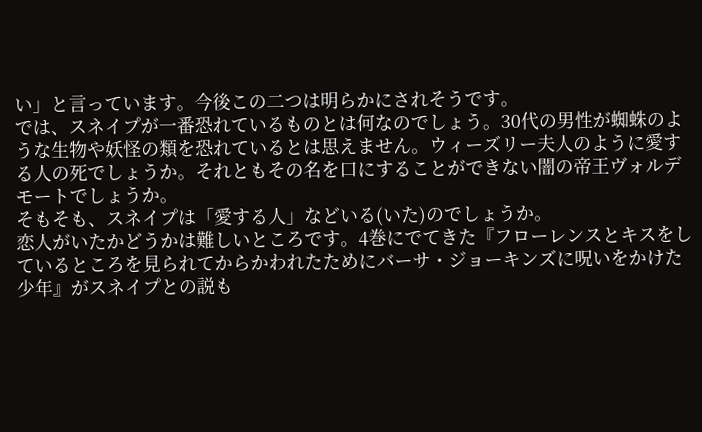い」と言っています。今後この二つは明らかにされそうです。
では、スネイプが一番恐れているものとは何なのでしょう。30代の男性が蜘蛛のような生物や妖怪の類を恐れているとは思えません。ウィーズリー夫人のように愛する人の死でしょうか。それともその名を口にすることができない闇の帝王ヴォルデモートでしょうか。
そもそも、スネイプは「愛する人」などいる(いた)のでしょうか。
恋人がいたかどうかは難しいところです。4巻にでてきた『フローレンスとキスをしているところを見られてからかわれたためにバーサ・ジョーキンズに呪いをかけた少年』がスネイプとの説も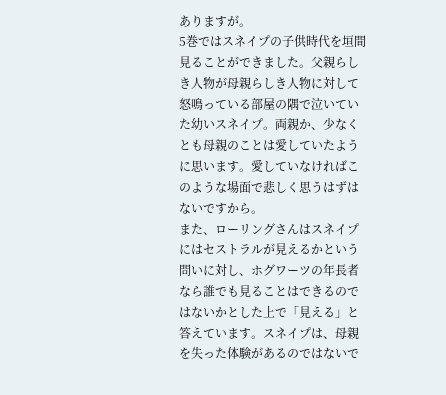ありますが。
5巻ではスネイプの子供時代を垣間見ることができました。父親らしき人物が母親らしき人物に対して怒鳴っている部屋の隅で泣いていた幼いスネイプ。両親か、少なくとも母親のことは愛していたように思います。愛していなければこのような場面で悲しく思うはずはないですから。
また、ローリングさんはスネイプにはセストラルが見えるかという問いに対し、ホグワーツの年長者なら誰でも見ることはできるのではないかとした上で「見える」と答えています。スネイプは、母親を失った体験があるのではないで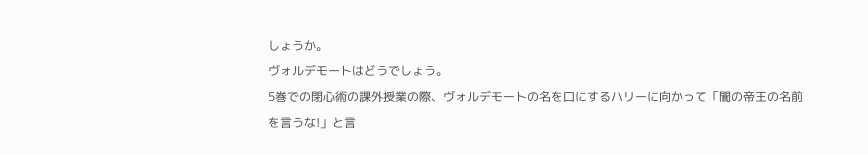しょうか。
ヴォルデモートはどうでしょう。
5巻での閉心術の課外授業の際、ヴォルデモートの名を口にするハリーに向かって「闇の帝王の名前を言うな!」と言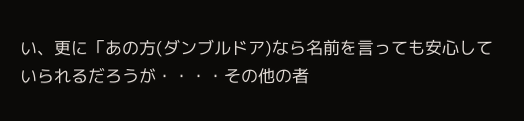い、更に「あの方(ダンブルドア)なら名前を言っても安心していられるだろうが・・・・その他の者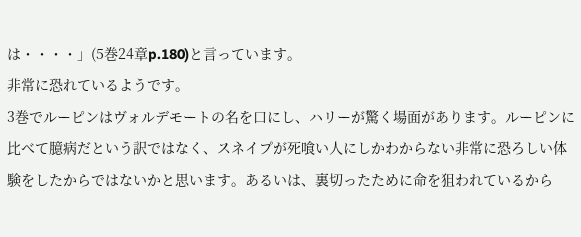は・・・・」(5巻24章p.180)と言っています。
非常に恐れているようです。
3巻でルーピンはヴォルデモートの名を口にし、ハリーが驚く場面があります。ルーピンに比べて臆病だという訳ではなく、スネイプが死喰い人にしかわからない非常に恐ろしい体験をしたからではないかと思います。あるいは、裏切ったために命を狙われているから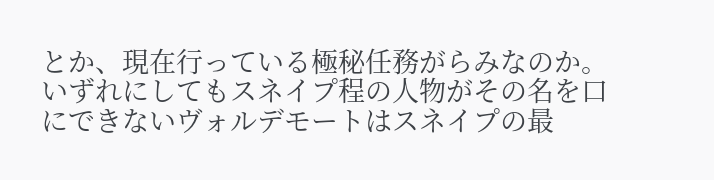とか、現在行っている極秘任務がらみなのか。
いずれにしてもスネイプ程の人物がその名を口にできないヴォルデモートはスネイプの最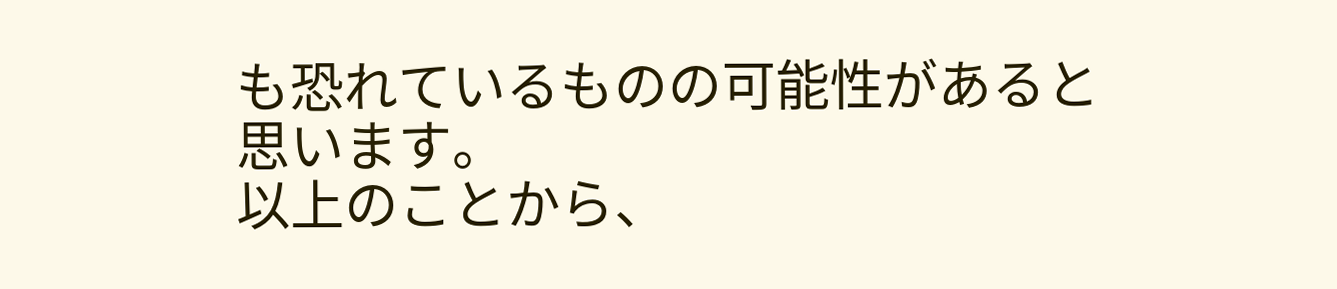も恐れているものの可能性があると思います。
以上のことから、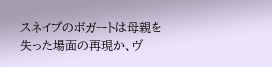スネイプのボガートは母親を失った場面の再現か、ヴ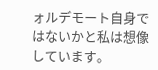ォルデモート自身ではないかと私は想像しています。